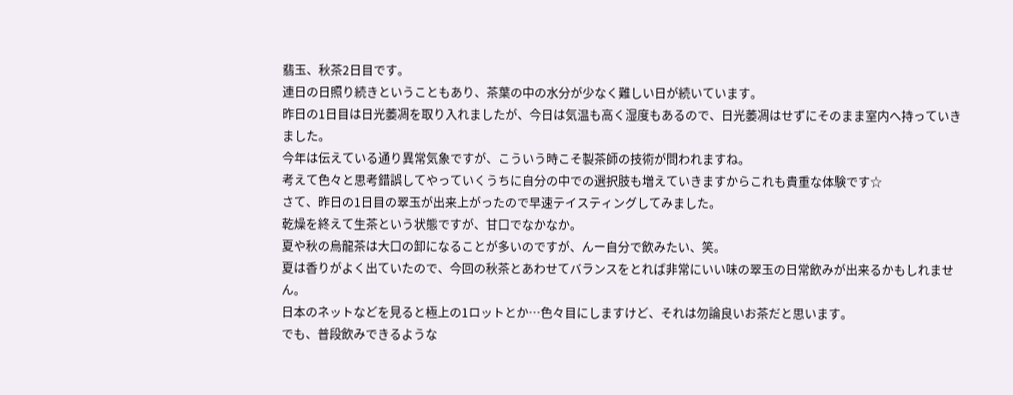翡玉、秋茶2日目です。
連日の日照り続きということもあり、茶葉の中の水分が少なく難しい日が続いています。
昨日の1日目は日光萎凋を取り入れましたが、今日は気温も高く湿度もあるので、日光萎凋はせずにそのまま室内へ持っていきました。
今年は伝えている通り異常気象ですが、こういう時こそ製茶師の技術が問われますね。
考えて色々と思考錯誤してやっていくうちに自分の中での選択肢も増えていきますからこれも貴重な体験です☆
さて、昨日の1日目の翠玉が出来上がったので早速テイスティングしてみました。
乾燥を終えて生茶という状態ですが、甘口でなかなか。
夏や秋の烏龍茶は大口の卸になることが多いのですが、んー自分で飲みたい、笑。
夏は香りがよく出ていたので、今回の秋茶とあわせてバランスをとれば非常にいい味の翠玉の日常飲みが出来るかもしれません。
日本のネットなどを見ると極上の1ロットとか…色々目にしますけど、それは勿論良いお茶だと思います。
でも、普段飲みできるような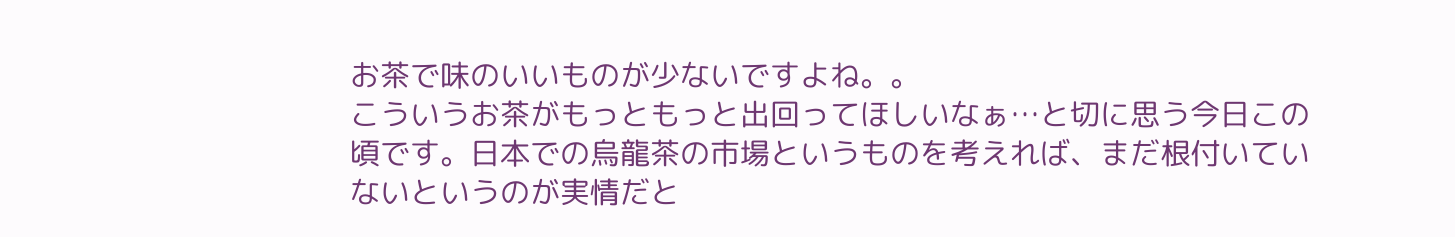お茶で味のいいものが少ないですよね。。
こういうお茶がもっともっと出回ってほしいなぁ…と切に思う今日この頃です。日本での烏龍茶の市場というものを考えれば、まだ根付いていないというのが実情だと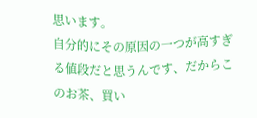思います。
自分的にその原因の一つが高すぎる値段だと思うんです、だからこのお茶、買い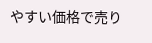やすい価格で売り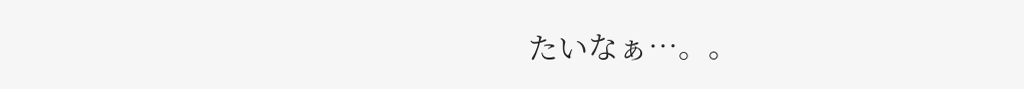たいなぁ…。。